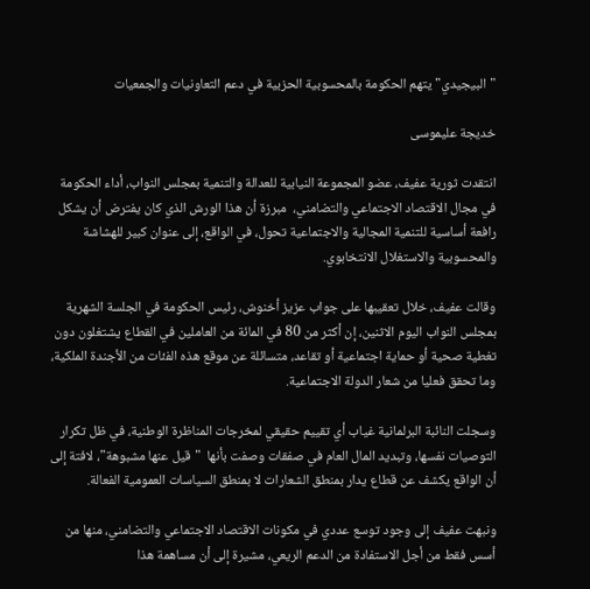"البيجيدي"يتهم الحكومة بالمحسوبية الحزبية في دعم التعاونيات والجمعيات

خديجة عليموسى

انتقدت ثورية عفيف، عضو المجموعة النيابية للعدالة والتنمية بمجلس النواب، أداء الحكومة في مجال الاقتصاد الاجتماعي والتضامني،  مبرزة أن هذا الورش الذي كان يفترض أن يشكل رافعة أساسية للتنمية المجالية والاجتماعية تحول، في الواقع، إلى عنوان كبير للهشاشة والمحسوبية والاستغلال الانتخابوي.

وقالت عفيف، خلال تعقيبها على جواب عزيز أخنوش، رئيس الحكومة في الجلسة الشهرية بمجلس النواب اليوم الاثنين، إن أكثر من 80 في المائة من العاملين في القطاع يشتغلون دون تغطية صحية أو حماية اجتماعية أو تقاعد، متسائلة عن موقع هذه الفئات من الأجندة الملكية، وما تحقق فعليا من شعار الدولة الاجتماعية.

وسجلت النائبة البرلمانية غياب أي تقييم حقيقي لمخرجات المناظرة الوطنية، في ظل تكرار التوصيات نفسها، وتبديد المال العام في صفقات وصفت بأنها  "قيل عنها مشبوهة"، لافتة إلى  أن الواقع يكشف عن قطاع يدار بمنطق الشعارات لا بمنطق السياسات العمومية الفعالة.

ونبهت عفيف إلى وجود توسع عددي في مكونات الاقتصاد الاجتماعي والتضامني، منها من أسس فقط من أجل الاستفادة من الدعم الريعي، مشيرة إلى أن مساهمة هذا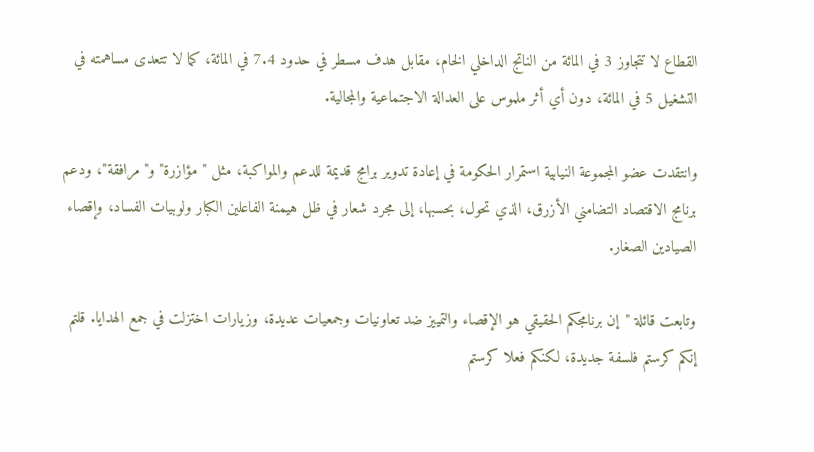القطاع لا تتجاوز 3 في المائة من الناتج الداخلي الخام، مقابل هدف مسطر في حدود 7.4 في المائة، كما لا تتعدى مساهمته في التشغيل 5 في المائة، دون أي أثر ملموس على العدالة الاجتماعية والمجالية.

وانتقدت عضو المجموعة النيابية استمرار الحكومة في إعادة تدوير برامج قديمة للدعم والمواكبة، مثل "مؤازرة"و"مرافقة"، ودعم برنامج الاقتصاد التضامني الأزرق، الذي تحول، بحسبها، إلى مجرد شعار في ظل هيمنة الفاعلين الكبار ولوبيات الفساد، وإقصاء الصيادين الصغار.

وتابعت قائلة "إن برنامجكم الحقيقي هو الإقصاء والتمييز ضد تعاونيات وجمعيات عديدة، وزيارات اختزلت في جمع الهدايا. قلتم إنكم كرستم فلسفة جديدة، لكنكم فعلا كرستم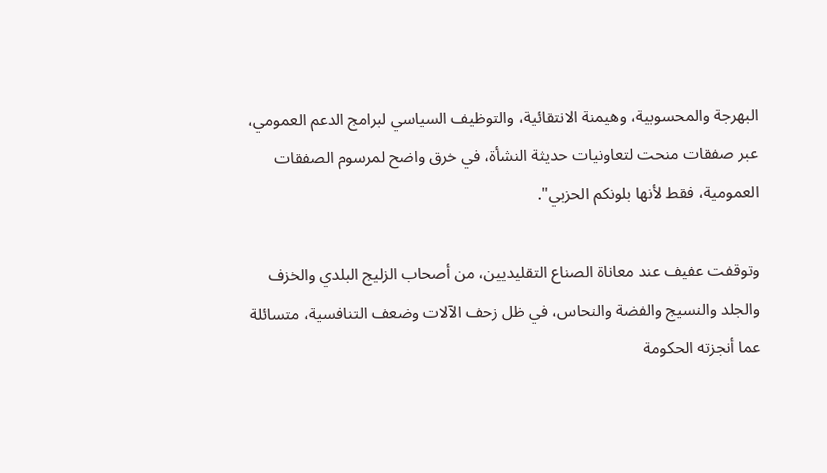البهرجة والمحسوبية، وهيمنة الانتقائية، والتوظيف السياسي لبرامج الدعم العمومي، عبر صفقات منحت لتعاونيات حديثة النشأة، في خرق واضح لمرسوم الصفقات العمومية، فقط لأنها بلونكم الحزبي".

وتوقفت عفيف عند معاناة الصناع التقليديين، من أصحاب الزليج البلدي والخزف والجلد والنسيج والفضة والنحاس، في ظل زحف الآلات وضعف التنافسية، متسائلة عما أنجزته الحكومة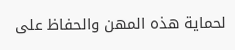لحماية هذه المهن والحفاظ على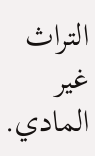التراث غير المادي.